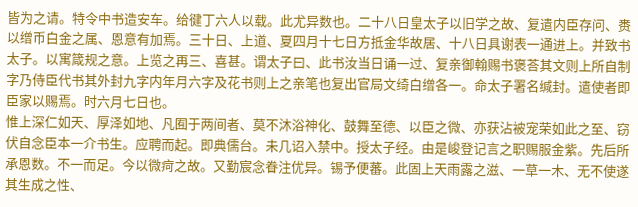皆为之请。特令中书造安车。给徤丁六人以载。此尤异数也。二十八日皇太子以旧学之故、复遣内臣存问、赉以缯币白金之属、恩意有加焉。三十日、上道、夏四月十七日方抵金华故居、十八日具谢表一通进上。并致书太子。以寓箴规之意。上览之再三、喜甚。谓太子曰、此书汝当日诵一过、复亲御翰赐书褒荅其文则上所自制字乃侍臣代书其外封九字内年月六字及花书则上之亲笔也复出官局文绮白缯各一。命太子署名缄封。遣使者即臣家以赐焉。时六月七日也。
惟上深仁如天、厚泽如地、凡囿于两间者、莫不沐浴神化、鼓舞至德、以臣之微、亦获沾被宠荣如此之至、窃伏自念臣本一介书生。应聘而起。即典儒台。未几诏入禁中。授太子经。由是峻登记言之职赐服金紫。先后所承恩数。不一而足。今以微疴之故。又勤宸念眷注优异。锡予便蕃。此固上天雨露之滋、一草一木、无不使遂其生成之性、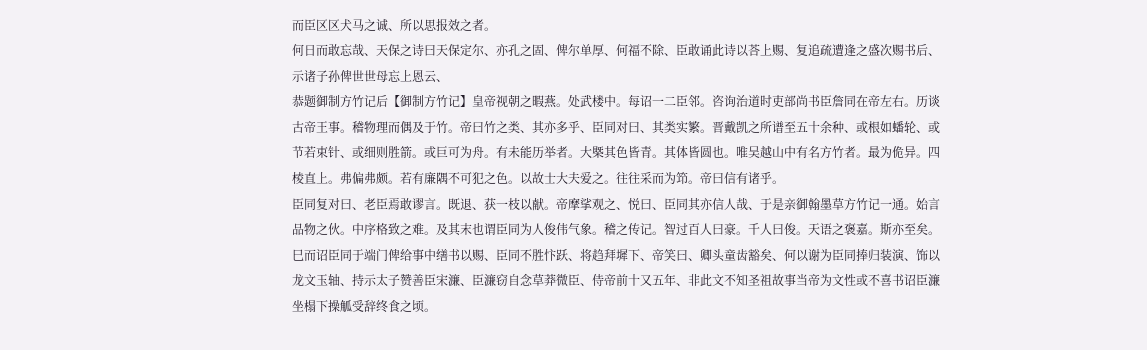而臣区区犬马之诚、所以思报效之者。
何日而敢忘哉、天保之诗曰天保定尔、亦孔之固、俾尔单厚、何福不除、臣敢诵此诗以荅上赐、复追疏遭逢之盛次赐书后、示诸子孙俾世世母忘上恩云、
恭题御制方竹记后【御制方竹记】皇帝视朝之暇燕。处武楼中。每诏一二臣邻。咨询治道时吏部尚书臣詹同在帝左右。历谈古帝王事。稽物理而偶及于竹。帝曰竹之类、其亦多乎、臣同对曰、其类实繁。晋戴凯之所谱至五十余种、或根如蟠轮、或节若束针、或细则胜箭。或巨可为舟。有未能历举者。大槩其色皆青。其体皆圆也。唯吴越山中有名方竹者。最为佹异。四棱直上。弗偏弗颇。若有廉隅不可犯之色。以故士大夫爱之。往往采而为笻。帝曰信有诸乎。
臣同复对曰、老臣焉敢谬言。既退、获一枝以献。帝摩挲观之、悦曰、臣同其亦信人哉、于是亲御翰墨草方竹记一通。始言品物之伙。中序格致之难。及其末也谓臣同为人俊伟气象。稽之传记。智过百人曰豪。千人曰俊。天语之褒嘉。斯亦至矣。巳而诏臣同于端门俾给事中缮书以赐、臣同不胜忭跃、将趋拜墀下、帝笑曰、卿头童齿豁矣、何以谢为臣同捧归装演、饰以龙文玉轴、持示太子赞善臣宋濂、臣濂窃自念草莽微臣、侍帝前十又五年、非此文不知圣祖故事当帝为文性或不喜书诏臣濂坐榻下操觚受辞终食之顷。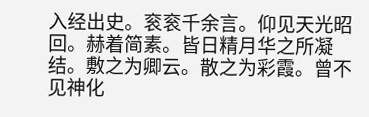入经出史。衮衮千余言。仰见天光昭回。赫着简素。皆日精月华之所凝结。敷之为卿云。散之为彩霞。曾不见神化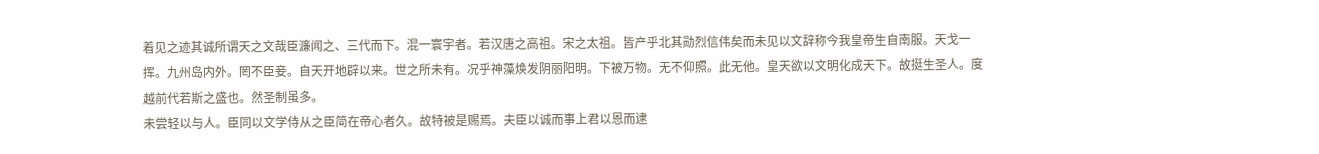着见之迹其诚所谓天之文哉臣濂闻之、三代而下。混一寰宇者。若汉唐之高祖。宋之太祖。皆产乎北其勋烈信伟矣而未见以文辞称今我皇帝生自南服。天戈一挥。九州岛内外。罔不臣妾。自天开地辟以来。世之所未有。况乎神藻焕发阴丽阳明。下被万物。无不仰照。此无他。皇天欲以文明化成天下。故挺生圣人。度越前代若斯之盛也。然圣制虽多。
未尝轻以与人。臣同以文学侍从之臣简在帝心者久。故特被是赐焉。夫臣以诚而事上君以恩而逮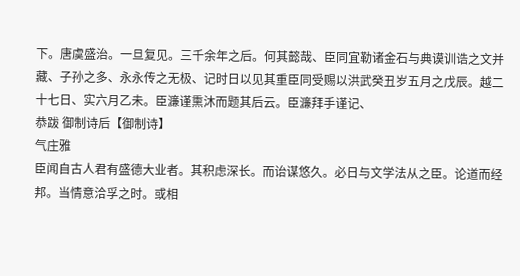下。唐虞盛治。一旦复见。三千余年之后。何其懿哉、臣同宜勒诸金石与典谟训诰之文并藏、子孙之多、永永传之无极、记时日以见其重臣同受赐以洪武癸丑岁五月之戊辰。越二十七日、实六月乙未。臣濂谨熏沐而题其后云。臣濂拜手谨记、
恭跋 御制诗后【御制诗】
气庄雅
臣闻自古人君有盛德大业者。其积虑深长。而诒谋悠久。必日与文学法从之臣。论道而经邦。当情意洽孚之时。或相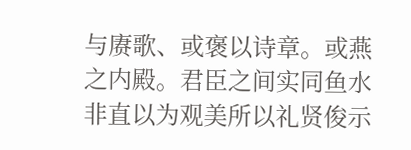与赓歌、或褒以诗章。或燕之内殿。君臣之间实同鱼水非直以为观美所以礼贤俊示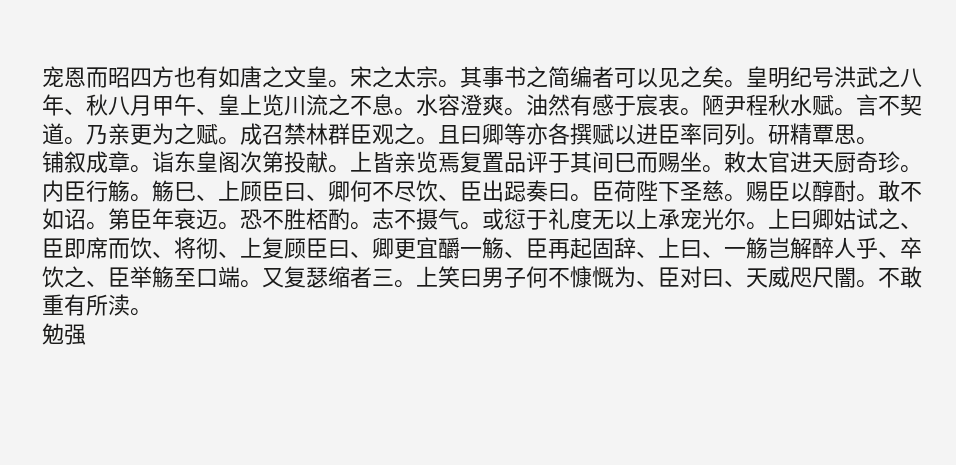宠恩而昭四方也有如唐之文皇。宋之太宗。其事书之简编者可以见之矣。皇明纪号洪武之八年、秋八月甲午、皇上览川流之不息。水容澄爽。油然有感于宸衷。陋尹程秋水赋。言不契道。乃亲更为之赋。成召禁林群臣观之。且曰卿等亦各撰赋以进臣率同列。研精覃思。
铺叙成章。诣东皇阁次第投献。上皆亲览焉复置品评于其间巳而赐坐。敕太官进天厨奇珍。内臣行觞。觞巳、上顾臣曰、卿何不尽饮、臣出跽奏曰。臣荷陛下圣慈。赐臣以醇酎。敢不如诏。第臣年衰迈。恐不胜桮酌。志不摄气。或愆于礼度无以上承宠光尔。上曰卿姑试之、臣即席而饮、将彻、上复顾臣曰、卿更宜釂一觞、臣再起固辞、上曰、一觞岂解醉人乎、卒饮之、臣举觞至口端。又复瑟缩者三。上笑曰男子何不慷慨为、臣对曰、天威咫尺闇。不敢重有所渎。
勉强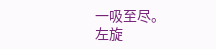一吸至尽。
左旋